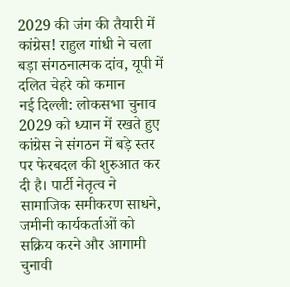2029 की जंग की तैयारी में कांग्रेस! राहुल गांधी ने चला बड़ा संगठनात्मक दांव, यूपी में दलित चेहरे को कमान
नई दिल्ली: लोकसभा चुनाव 2029 को ध्यान में रखते हुए कांग्रेस ने संगठन में बड़े स्तर पर फेरबदल की शुरुआत कर दी है। पार्टी नेतृत्व ने सामाजिक समीकरण साधने, जमीनी कार्यकर्ताओं को सक्रिय करने और आगामी चुनावी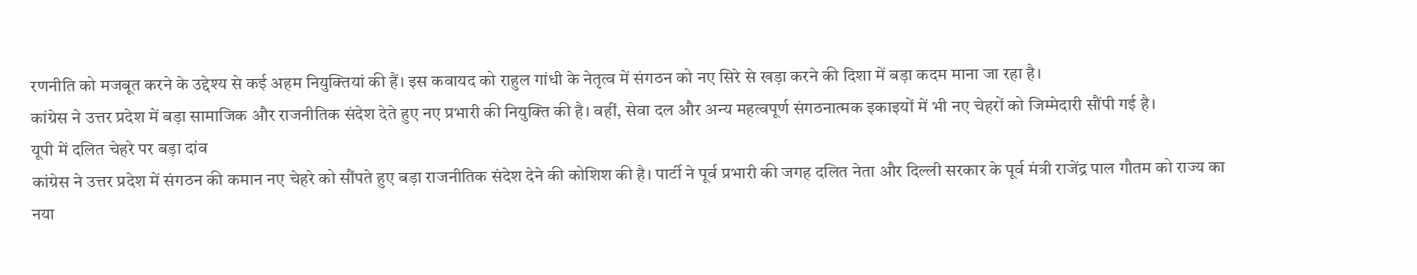रणनीति को मजबूत करने के उद्देश्य से कई अहम नियुक्तियां की हैं। इस कवायद को राहुल गांधी के नेतृत्व में संगठन को नए सिरे से खड़ा करने की दिशा में बड़ा कदम माना जा रहा है।
कांग्रेस ने उत्तर प्रदेश में बड़ा सामाजिक और राजनीतिक संदेश देते हुए नए प्रभारी की नियुक्ति की है। वहीं, सेवा दल और अन्य महत्वपूर्ण संगठनात्मक इकाइयों में भी नए चेहरों को जिम्मेदारी सौंपी गई है।
यूपी में दलित चेहरे पर बड़ा दांव
कांग्रेस ने उत्तर प्रदेश में संगठन की कमान नए चेहरे को सौंपते हुए बड़ा राजनीतिक संदेश देने की कोशिश की है। पार्टी ने पूर्व प्रभारी की जगह दलित नेता और दिल्ली सरकार के पूर्व मंत्री राजेंद्र पाल गौतम को राज्य का नया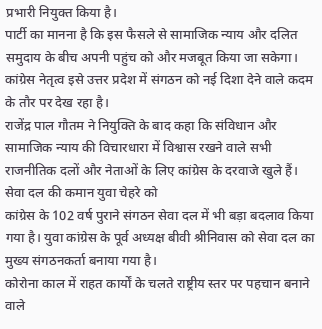प्रभारी नियुक्त किया है।
पार्टी का मानना है कि इस फैसले से सामाजिक न्याय और दलित समुदाय के बीच अपनी पहुंच को और मजबूत किया जा सकेगा। कांग्रेस नेतृत्व इसे उत्तर प्रदेश में संगठन को नई दिशा देने वाले कदम के तौर पर देख रहा है।
राजेंद्र पाल गौतम ने नियुक्ति के बाद कहा कि संविधान और सामाजिक न्याय की विचारधारा में विश्वास रखने वाले सभी राजनीतिक दलों और नेताओं के लिए कांग्रेस के दरवाजे खुले हैं।
सेवा दल की कमान युवा चेहरे को
कांग्रेस के 102 वर्ष पुराने संगठन सेवा दल में भी बड़ा बदलाव किया गया है। युवा कांग्रेस के पूर्व अध्यक्ष बीवी श्रीनिवास को सेवा दल का मुख्य संगठनकर्ता बनाया गया है।
कोरोना काल में राहत कार्यों के चलते राष्ट्रीय स्तर पर पहचान बनाने वाले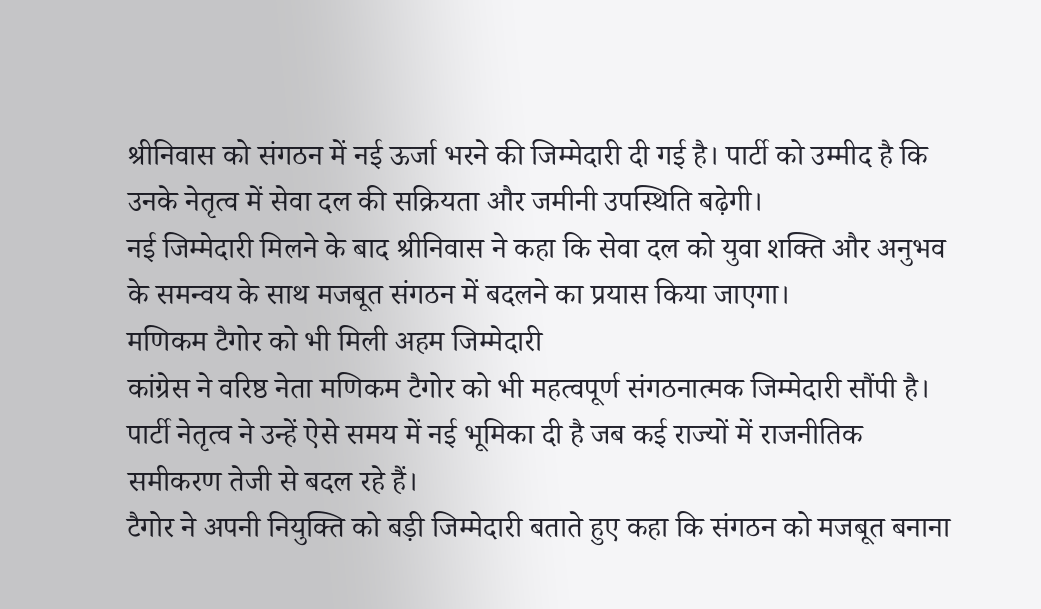श्रीनिवास को संगठन में नई ऊर्जा भरने की जिम्मेदारी दी गई है। पार्टी को उम्मीद है कि उनके नेतृत्व में सेवा दल की सक्रियता और जमीनी उपस्थिति बढ़ेगी।
नई जिम्मेदारी मिलने के बाद श्रीनिवास ने कहा कि सेवा दल को युवा शक्ति और अनुभव के समन्वय के साथ मजबूत संगठन में बदलने का प्रयास किया जाएगा।
मणिकम टैगोर को भी मिली अहम जिम्मेदारी
कांग्रेस ने वरिष्ठ नेता मणिकम टैगोर को भी महत्वपूर्ण संगठनात्मक जिम्मेदारी सौंपी है। पार्टी नेतृत्व ने उन्हें ऐसे समय में नई भूमिका दी है जब कई राज्यों में राजनीतिक समीकरण तेजी से बदल रहे हैं।
टैगोर ने अपनी नियुक्ति को बड़ी जिम्मेदारी बताते हुए कहा कि संगठन को मजबूत बनाना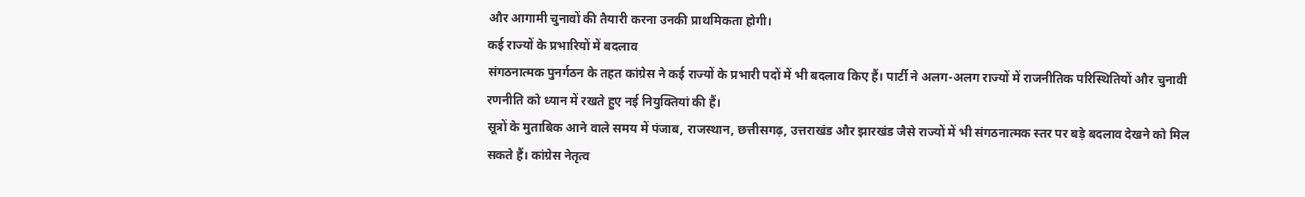और आगामी चुनावों की तैयारी करना उनकी प्राथमिकता होगी।
कई राज्यों के प्रभारियों में बदलाव
संगठनात्मक पुनर्गठन के तहत कांग्रेस ने कई राज्यों के प्रभारी पदों में भी बदलाव किए हैं। पार्टी ने अलग-अलग राज्यों में राजनीतिक परिस्थितियों और चुनावी रणनीति को ध्यान में रखते हुए नई नियुक्तियां की हैं।
सूत्रों के मुताबिक आने वाले समय में पंजाब, राजस्थान, छत्तीसगढ़, उत्तराखंड और झारखंड जैसे राज्यों में भी संगठनात्मक स्तर पर बड़े बदलाव देखने को मिल सकते हैं। कांग्रेस नेतृत्व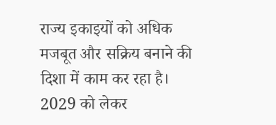राज्य इकाइयों को अधिक मजबूत और सक्रिय बनाने की दिशा में काम कर रहा है।
2029 को लेकर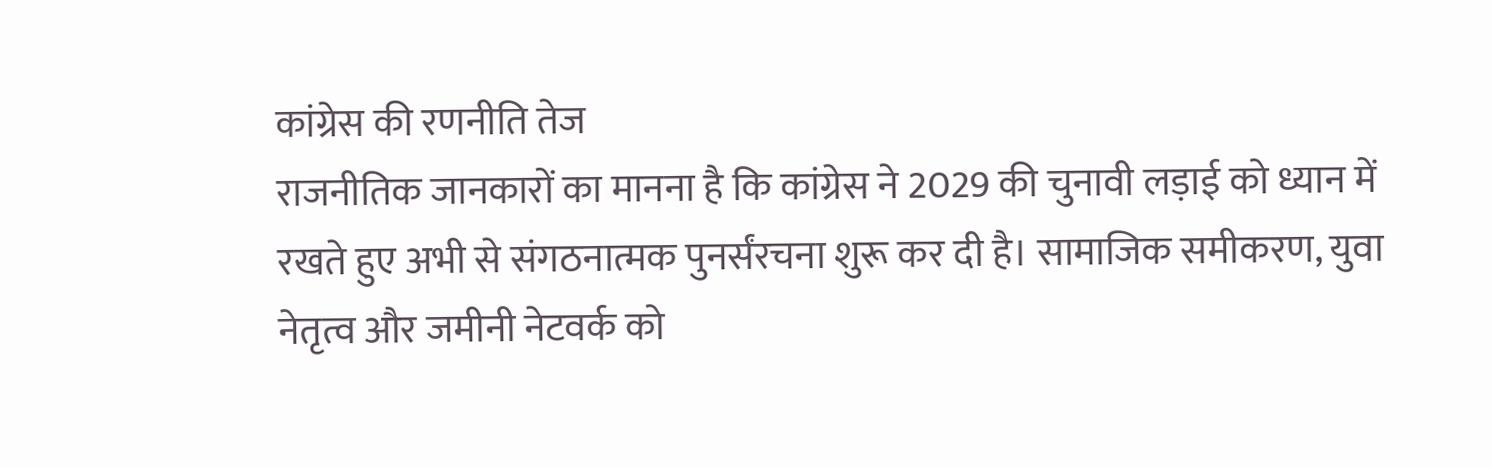कांग्रेस की रणनीति तेज
राजनीतिक जानकारों का मानना है कि कांग्रेस ने 2029 की चुनावी लड़ाई को ध्यान में रखते हुए अभी से संगठनात्मक पुनर्संरचना शुरू कर दी है। सामाजिक समीकरण, युवा नेतृत्व और जमीनी नेटवर्क को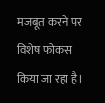मजबूत करने पर विशेष फोकस किया जा रहा है।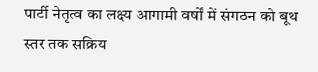पार्टी नेतृत्व का लक्ष्य आगामी वर्षों में संगठन को बूथ स्तर तक सक्रिय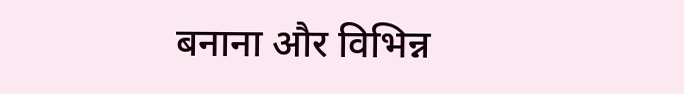बनाना और विभिन्न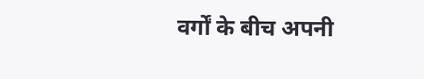वर्गों के बीच अपनी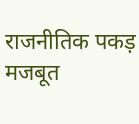राजनीतिक पकड़ मजबूत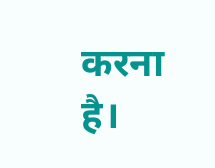करना है।